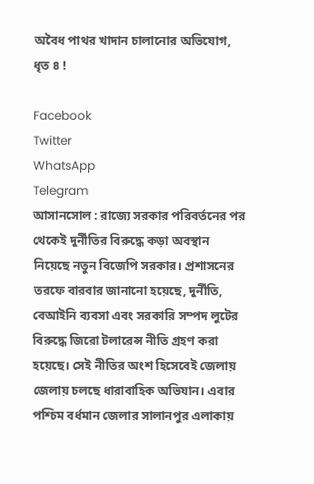অবৈধ পাথর খাদান চালানোর অভিযোগ, ধৃত ৪ !

Facebook
Twitter
WhatsApp
Telegram
আসানসোল : রাজ্যে সরকার পরিবর্তনের পর থেকেই দুর্নীতির বিরুদ্ধে কড়া অবস্থান নিয়েছে নতুন বিজেপি সরকার। প্রশাসনের তরফে বারবার জানানো হয়েছে, দুর্নীতি, বেআইনি ব্যবসা এবং সরকারি সম্পদ লুটের বিরুদ্ধে জিরো টলারেন্স নীতি গ্রহণ করা হয়েছে। সেই নীতির অংশ হিসেবেই জেলায় জেলায় চলছে ধারাবাহিক অভিযান। এবার পশ্চিম বর্ধমান জেলার সালানপুর এলাকায়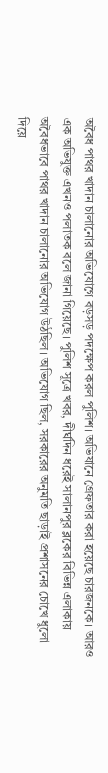অবৈধ পাথর খাদান চালানোর অভিযোগে বড়সড় পদক্ষেপ করল পুলিশ। অভিযানে গ্রেফতার করা হয়েছে চারজনকে। আরও এক অভিযুক্ত এখনও পলাতক বলে জানা গিয়েছে। পুলিশ সূত্রে খবর, দীর্ঘদিন ধরেই সালানপুর ব্লকের বিভিন্ন এলাকায় অবৈধভাবে পাথর খাদান চালানোর অভিযোগ উঠছিল। অভিযোগ ছিল, সরকারের অনুমতি ছাড়াই প্রশাসনের চোখে ধুলো দিয়ে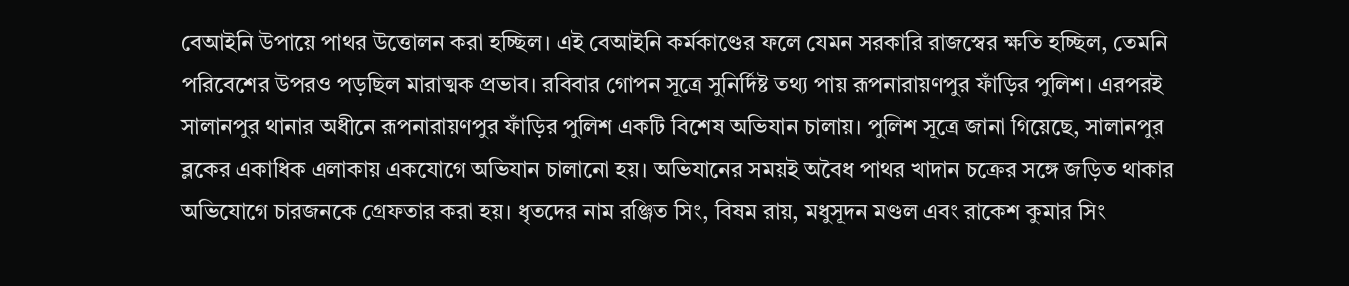বেআইনি উপায়ে পাথর উত্তোলন করা হচ্ছিল। এই বেআইনি কর্মকাণ্ডের ফলে যেমন সরকারি রাজস্বের ক্ষতি হচ্ছিল, তেমনি পরিবেশের উপরও পড়ছিল মারাত্মক প্রভাব। রবিবার গোপন সূত্রে সুনির্দিষ্ট তথ্য পায় রূপনারায়ণপুর ফাঁড়ির পুলিশ। এরপরই সালানপুর থানার অধীনে রূপনারায়ণপুর ফাঁড়ির পুলিশ একটি বিশেষ অভিযান চালায়। পুলিশ সূত্রে জানা গিয়েছে, সালানপুর ব্লকের একাধিক এলাকায় একযোগে অভিযান চালানো হয়। অভিযানের সময়ই অবৈধ পাথর খাদান চক্রের সঙ্গে জড়িত থাকার অভিযোগে চারজনকে গ্রেফতার করা হয়। ধৃতদের নাম রঞ্জিত সিং, বিষম রায়, মধুসূদন মণ্ডল এবং রাকেশ কুমার সিং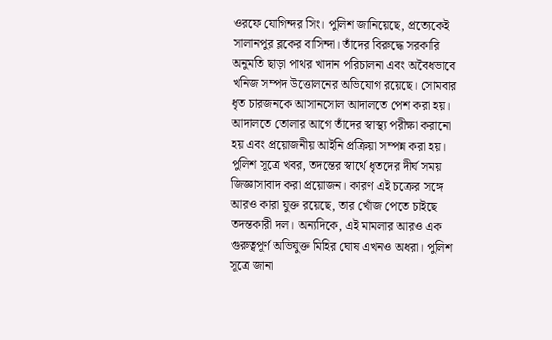ওরফে যোগিন্দর সিং। পুলিশ জানিয়েছে, প্রত্যেকেই সালানপুর ব্লকের বাসিন্দা। তাঁদের বিরুদ্ধে সরকারি অনুমতি ছাড়া পাথর খাদান পরিচালনা এবং অবৈধভাবে খনিজ সম্পদ উত্তোলনের অভিযোগ রয়েছে। সোমবার ধৃত চারজনকে আসানসোল আদালতে পেশ করা হয়। আদালতে তোলার আগে তাঁদের স্বাস্থ্য পরীক্ষা করানো হয় এবং প্রয়োজনীয় আইনি প্রক্রিয়া সম্পন্ন করা হয়। পুলিশ সূত্রে খবর, তদন্তের স্বার্থে ধৃতদের দীর্ঘ সময় জিজ্ঞাসাবাদ করা প্রয়োজন। কারণ এই চক্রের সঙ্গে আরও কারা যুক্ত রয়েছে, তার খোঁজ পেতে চাইছে তদন্তকারী দল। অন্যদিকে, এই মামলার আরও এক গুরুত্বপূর্ণ অভিযুক্ত মিহির ঘোষ এখনও অধরা। পুলিশ সূত্রে জানা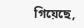গিয়েছে,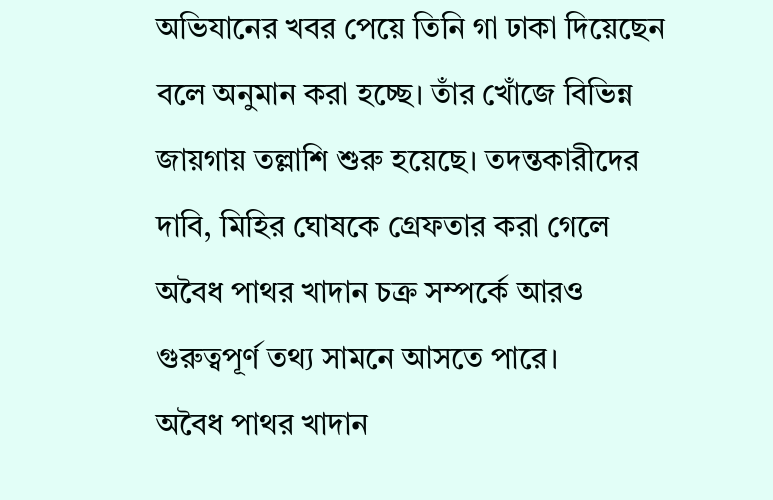অভিযানের খবর পেয়ে তিনি গা ঢাকা দিয়েছেন বলে অনুমান করা হচ্ছে। তাঁর খোঁজে বিভিন্ন জায়গায় তল্লাশি শুরু হয়েছে। তদন্তকারীদের দাবি, মিহির ঘোষকে গ্রেফতার করা গেলে অবৈধ পাথর খাদান চক্র সম্পর্কে আরও গুরুত্বপূর্ণ তথ্য সামনে আসতে পারে।
অবৈধ পাথর খাদান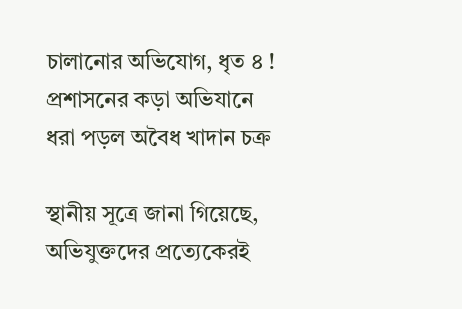চালানোর অভিযোগ, ধৃত ৪ !
প্রশাসনের কড়া অভিযানে ধরা পড়ল অবৈধ খাদান চক্র

স্থানীয় সূত্রে জানা গিয়েছে, অভিযুক্তদের প্রত্যেকেরই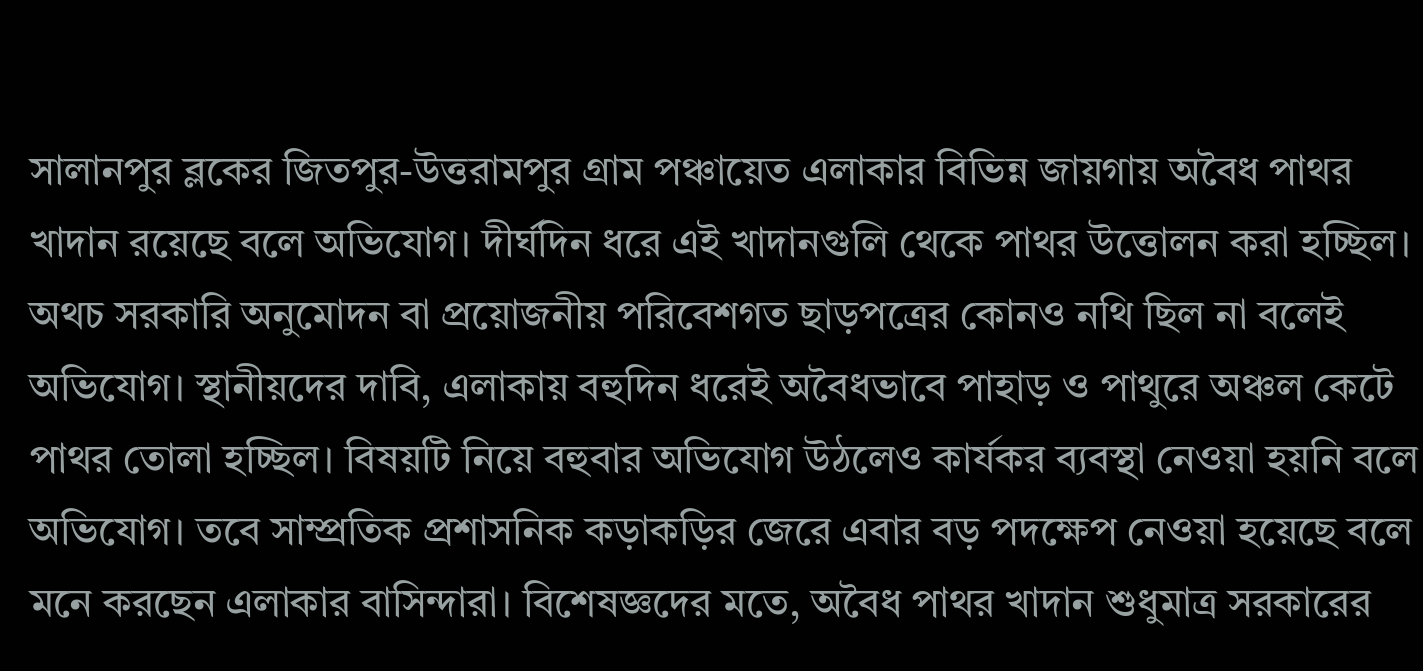সালানপুর ব্লকের জিতপুর-উত্তরামপুর গ্রাম পঞ্চায়েত এলাকার বিভিন্ন জায়গায় অবৈধ পাথর খাদান রয়েছে বলে অভিযোগ। দীর্ঘদিন ধরে এই খাদানগুলি থেকে পাথর উত্তোলন করা হচ্ছিল। অথচ সরকারি অনুমোদন বা প্রয়োজনীয় পরিবেশগত ছাড়পত্রের কোনও নথি ছিল না বলেই অভিযোগ। স্থানীয়দের দাবি, এলাকায় বহুদিন ধরেই অবৈধভাবে পাহাড় ও পাথুরে অঞ্চল কেটে পাথর তোলা হচ্ছিল। বিষয়টি নিয়ে বহুবার অভিযোগ উঠলেও কার্যকর ব্যবস্থা নেওয়া হয়নি বলে অভিযোগ। তবে সাম্প্রতিক প্রশাসনিক কড়াকড়ির জেরে এবার বড় পদক্ষেপ নেওয়া হয়েছে বলে মনে করছেন এলাকার বাসিন্দারা। বিশেষজ্ঞদের মতে, অবৈধ পাথর খাদান শুধুমাত্র সরকারের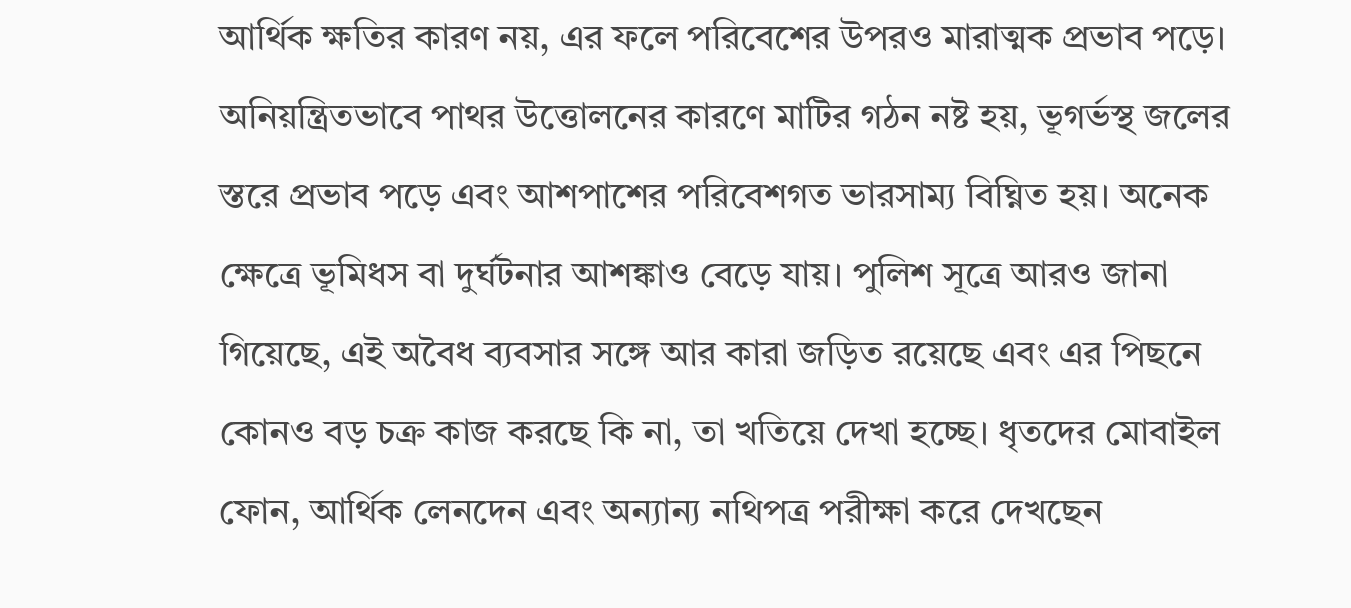আর্থিক ক্ষতির কারণ নয়, এর ফলে পরিবেশের উপরও মারাত্মক প্রভাব পড়ে। অনিয়ন্ত্রিতভাবে পাথর উত্তোলনের কারণে মাটির গঠন নষ্ট হয়, ভূগর্ভস্থ জলের স্তরে প্রভাব পড়ে এবং আশপাশের পরিবেশগত ভারসাম্য বিঘ্নিত হয়। অনেক ক্ষেত্রে ভূমিধস বা দুর্ঘটনার আশঙ্কাও বেড়ে যায়। পুলিশ সূত্রে আরও জানা গিয়েছে, এই অবৈধ ব্যবসার সঙ্গে আর কারা জড়িত রয়েছে এবং এর পিছনে কোনও বড় চক্র কাজ করছে কি না, তা খতিয়ে দেখা হচ্ছে। ধৃতদের মোবাইল ফোন, আর্থিক লেনদেন এবং অন্যান্য নথিপত্র পরীক্ষা করে দেখছেন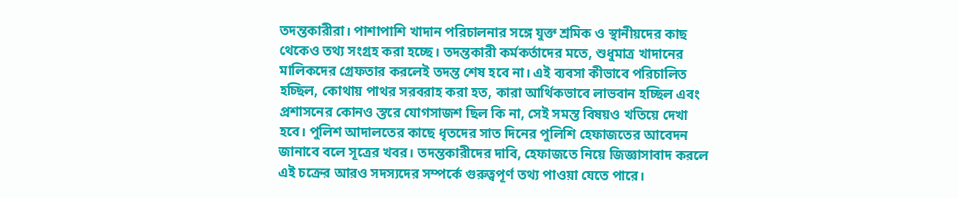তদন্তকারীরা। পাশাপাশি খাদান পরিচালনার সঙ্গে যুক্ত শ্রমিক ও স্থানীয়দের কাছ থেকেও তথ্য সংগ্রহ করা হচ্ছে। তদন্তকারী কর্মকর্তাদের মতে, শুধুমাত্র খাদানের মালিকদের গ্রেফতার করলেই তদন্ত শেষ হবে না। এই ব্যবসা কীভাবে পরিচালিত হচ্ছিল, কোথায় পাথর সরবরাহ করা হত, কারা আর্থিকভাবে লাভবান হচ্ছিল এবং প্রশাসনের কোনও স্তরে যোগসাজশ ছিল কি না, সেই সমস্ত বিষয়ও খতিয়ে দেখা হবে। পুলিশ আদালতের কাছে ধৃতদের সাত দিনের পুলিশি হেফাজতের আবেদন জানাবে বলে সূত্রের খবর। তদন্তকারীদের দাবি, হেফাজতে নিয়ে জিজ্ঞাসাবাদ করলে এই চক্রের আরও সদস্যদের সম্পর্কে গুরুত্বপূর্ণ তথ্য পাওয়া যেতে পারে।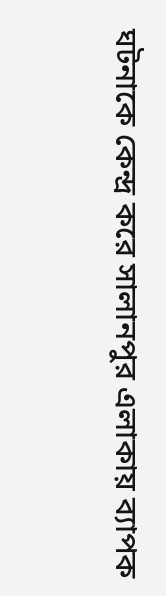ঘটনাকে কেন্দ্র করে সালানপুর এলাকায় ব্যাপক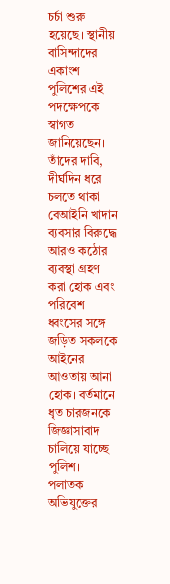চর্চা শুরু হয়েছে। স্থানীয় বাসিন্দাদের একাংশ পুলিশের এই পদক্ষেপকে স্বাগত জানিয়েছেন। তাঁদের দাবি, দীর্ঘদিন ধরে চলতে থাকা বেআইনি খাদান ব্যবসার বিরুদ্ধে আরও কঠোর ব্যবস্থা গ্রহণ করা হোক এবং পরিবেশ ধ্বংসের সঙ্গে জড়িত সকলকে আইনের আওতায় আনা হোক। বর্তমানে ধৃত চারজনকে জিজ্ঞাসাবাদ চালিয়ে যাচ্ছে পুলিশ। পলাতক অভিযুক্তের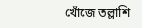খোঁজে তল্লাশি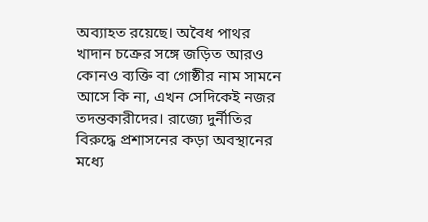অব্যাহত রয়েছে। অবৈধ পাথর খাদান চক্রের সঙ্গে জড়িত আরও কোনও ব্যক্তি বা গোষ্ঠীর নাম সামনে আসে কি না, এখন সেদিকেই নজর তদন্তকারীদের। রাজ্যে দুর্নীতির বিরুদ্ধে প্রশাসনের কড়া অবস্থানের মধ্যে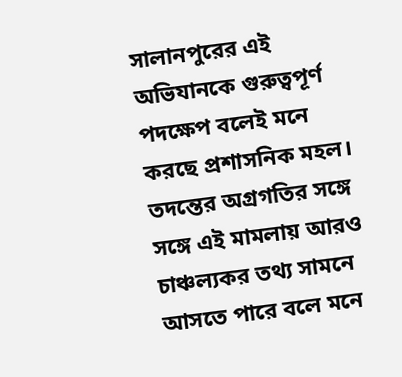সালানপুরের এই অভিযানকে গুরুত্বপূর্ণ পদক্ষেপ বলেই মনে করছে প্রশাসনিক মহল। তদন্তের অগ্রগতির সঙ্গে সঙ্গে এই মামলায় আরও চাঞ্চল্যকর তথ্য সামনে আসতে পারে বলে মনে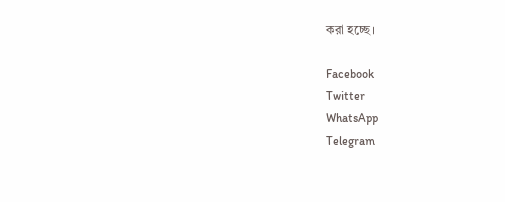করা হচ্ছে।

Facebook
Twitter
WhatsApp
Telegram